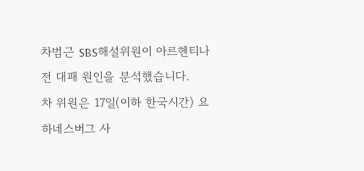차범근 SBS해설위원이 아르헨티나전 대패 원인을 분석했습니다.
차 위원은 17일(이하 한국시간) 요하네스버그 사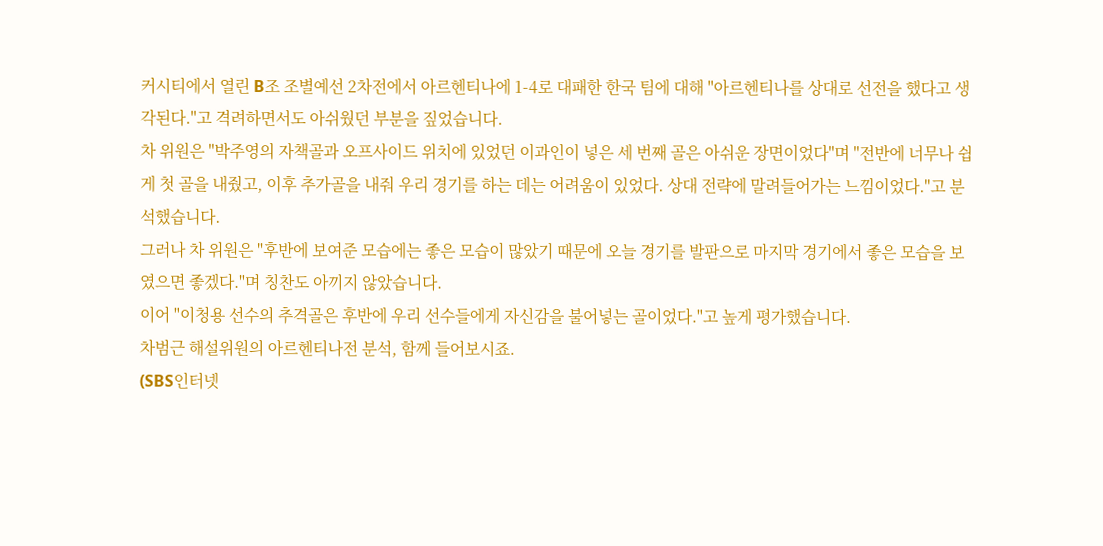커시티에서 열린 B조 조별예선 2차전에서 아르헨티나에 1-4로 대패한 한국 팀에 대해 "아르헨티나를 상대로 선전을 했다고 생각된다."고 격려하면서도 아쉬웠던 부분을 짚었습니다.
차 위원은 "박주영의 자책골과 오프사이드 위치에 있었던 이과인이 넣은 세 번째 골은 아쉬운 장면이었다"며 "전반에 너무나 쉽게 첫 골을 내줬고, 이후 추가골을 내줘 우리 경기를 하는 데는 어려움이 있었다. 상대 전략에 말려들어가는 느낌이었다."고 분석했습니다.
그러나 차 위원은 "후반에 보여준 모습에는 좋은 모습이 많았기 때문에 오늘 경기를 발판으로 마지막 경기에서 좋은 모습을 보였으면 좋겠다."며 칭찬도 아끼지 않았습니다.
이어 "이청용 선수의 추격골은 후반에 우리 선수들에게 자신감을 불어넣는 골이었다."고 높게 평가했습니다.
차범근 해설위원의 아르헨티나전 분석, 함께 들어보시죠.
(SBS인터넷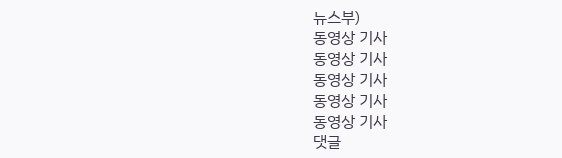뉴스부)
동영상 기사
동영상 기사
동영상 기사
동영상 기사
동영상 기사
댓글